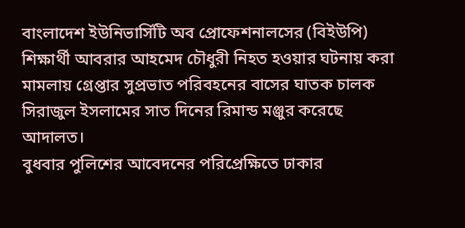বাংলাদেশ ইউনিভার্সিটি অব প্রোফেশনালসের (বিইউপি) শিক্ষার্থী আবরার আহমেদ চৌধুরী নিহত হওয়ার ঘটনায় করা মামলায় গ্রেপ্তার সুপ্রভাত পরিবহনের বাসের ঘাতক চালক সিরাজুল ইসলামের সাত দিনের রিমান্ড মঞ্জুর করেছে আদালত।
বুধবার পুলিশের আবেদনের পরিপ্রেক্ষিতে ঢাকার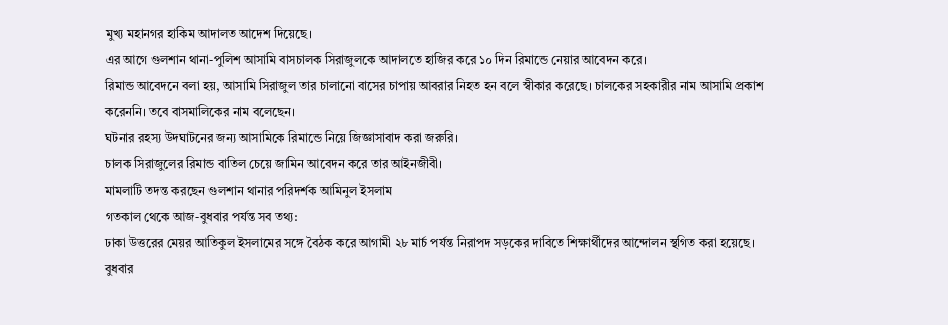মুখ্য মহানগর হাকিম আদালত আদেশ দিয়েছে।
এর আগে গুলশান থানা-পুলিশ আসামি বাসচালক সিরাজুলকে আদালতে হাজির করে ১০ দিন রিমান্ডে নেয়ার আবেদন করে।
রিমান্ড আবেদনে বলা হয়, আসামি সিরাজুল তার চালানো বাসের চাপায় আবরার নিহত হন বলে স্বীকার করেছে। চালকের সহকারীর নাম আসামি প্রকাশ করেননি। তবে বাসমালিকের নাম বলেছেন।
ঘটনার রহস্য উদঘাটনের জন্য আসামিকে রিমান্ডে নিয়ে জিজ্ঞাসাবাদ করা জরুরি।
চালক সিরাজুলের রিমান্ড বাতিল চেয়ে জামিন আবেদন করে তার আইনজীবী।
মামলাটি তদন্ত করছেন গুলশান থানার পরিদর্শক আমিনুল ইসলাম
গতকাল থেকে আজ-বুধবার পর্যন্ত সব তথ্য:
ঢাকা উত্তরের মেয়র আতিকুল ইসলামের সঙ্গে বৈঠক করে আগামী ২৮ মার্চ পর্যন্ত নিরাপদ সড়কের দাবিতে শিক্ষার্থীদের আন্দোলন স্থগিত করা হয়েছে।
বুধবার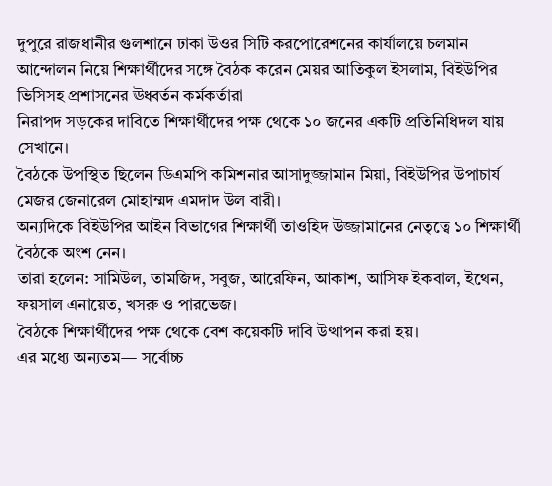দুপুরে রাজধানীর গুলশানে ঢাকা উওর সিটি করপোরেশনের কার্যালয়ে চলমান আন্দোলন নিয়ে শিক্ষার্থীদের সঙ্গে বৈঠক করেন মেয়র আতিকুল ইসলাম, বিইউপির ভিসিসহ প্রশাসনের ঊধ্বর্তন কর্মকর্তারা
নিরাপদ সড়কের দাবিতে শিক্ষার্থীদের পক্ষ থেকে ১০ জনের একটি প্রতিনিধিদল যায় সেখানে।
বৈঠকে উপস্থিত ছিলেন ডিএমপি কমিশনার আসাদুজ্জামান মিয়া, বিইউপির উপাচার্য মেজর জেনারেল মোহাম্মদ এমদাদ উল বারী।
অন্যদিকে বিইউপির আইন বিভাগের শিক্ষার্থী তাওহিদ উজ্জামানের নেতৃত্বে ১০ শিক্ষার্থী বৈঠকে অংশ নেন।
তারা হলেন: সামিউল, তামজিদ, সবুজ, আরেফিন, আকাশ, আসিফ ইকবাল, ইথেন, ফয়সাল এনায়েত, খসরু ও পারভেজ।
বৈঠকে শিক্ষার্থীদের পক্ষ থেকে বেশ কয়েকটি দাবি উত্থাপন করা হয়।
এর মধ্যে অন্যতম— সর্বোচ্চ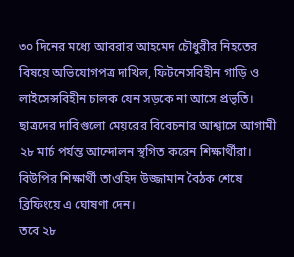৩০ দিনের মধ্যে আবরার আহমেদ চৌধুরীর নিহতের বিষয়ে অভিযোগপত্র দাখিল, ফিটনেসবিহীন গাড়ি ও লাইসেন্সবিহীন চালক যেন সড়কে না আসে প্রভৃতি।
ছাত্রদের দাবিগুলো মেয়রের বিবেচনার আশ্বাসে আগামী ২৮ মার্চ পর্যন্ত আন্দোলন স্থগিত করেন শিক্ষার্থীরা।
বিউপির শিক্ষার্থী তাওহিদ উজ্জামান বৈঠক শেষে ব্রিফিংয়ে এ ঘোষণা দেন।
তবে ২৮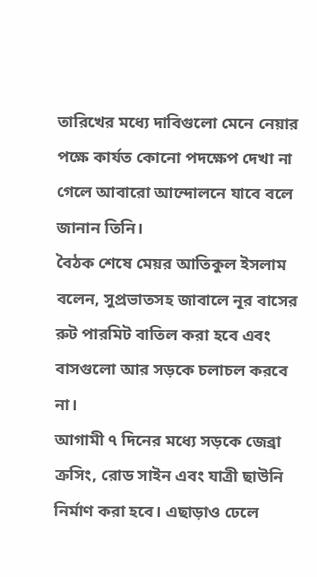তারিখের মধ্যে দাবিগুলো মেনে নেয়ার পক্ষে কার্যত কোনো পদক্ষেপ দেখা না গেলে আবারো আন্দোলনে যাবে বলে জানান তিনি।
বৈঠক শেষে মেয়র আতিকুল ইসলাম বলেন, সুপ্রভাতসহ জাবালে নূর বাসের রুট পারমিট বাতিল করা হবে এবং বাসগুলো আর সড়কে চলাচল করবে না।
আগামী ৭ দিনের মধ্যে সড়কে জেব্রা ক্রসিং, রোড সাইন এবং যাত্রী ছাউনি নির্মাণ করা হবে। এছাড়াও ঢেলে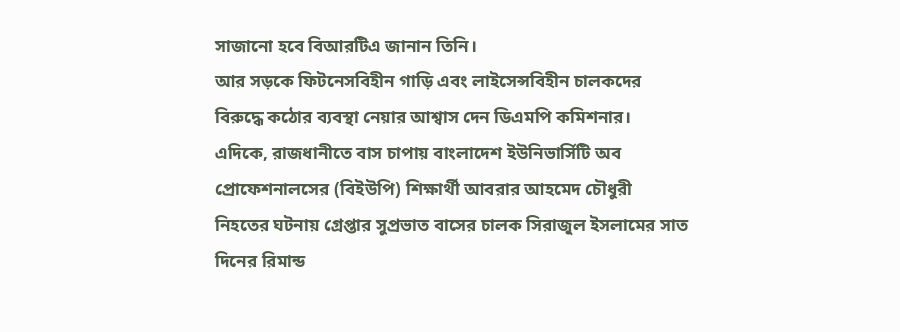সাজানো হবে বিআরটিএ জানান তিনি।
আর সড়কে ফিটনেসবিহীন গাড়ি এবং লাইসেন্সবিহীন চালকদের বিরুদ্ধে কঠোর ব্যবস্থা নেয়ার আশ্বাস দেন ডিএমপি কমিশনার।
এদিকে, রাজধানীতে বাস চাপায় বাংলাদেশ ইউনিভার্সিটি অব প্রোফেশনালসের (বিইউপি) শিক্ষার্থী আবরার আহমেদ চৌধুরী নিহতের ঘটনায় গ্রেপ্তার সুপ্রভাত বাসের চালক সিরাজুল ইসলামের সাত দিনের রিমান্ড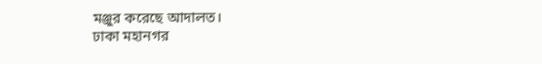মঞ্জুর করেছে আদালত।
ঢাকা মহানগর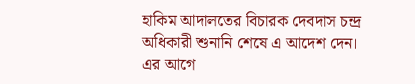হাকিম আদালতের বিচারক দেবদাস চন্দ্র অধিকারী শুনানি শেষে এ আদেশ দেন।
এর আগে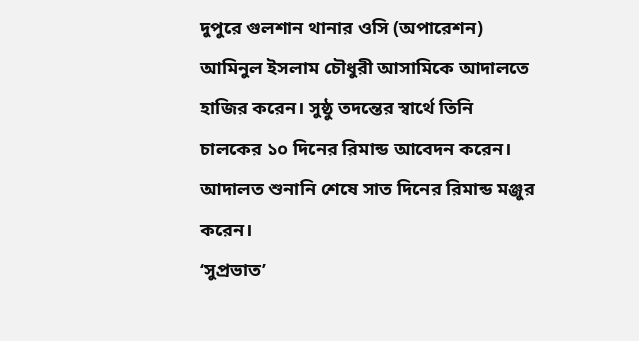দুপুরে গুলশান থানার ওসি (অপারেশন) আমিনুল ইসলাম চৌধুরী আসামিকে আদালতে হাজির করেন। সুষ্ঠু তদন্তের স্বার্থে তিনি চালকের ১০ দিনের রিমান্ড আবেদন করেন। আদালত শুনানি শেষে সাত দিনের রিমান্ড মঞ্জুর করেন।
‘সুপ্রভাত’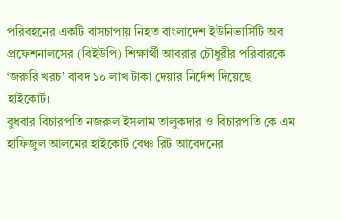পরিবহনের একটি বাসচাপায় নিহত বাংলাদেশ ইউনিভার্সিটি অব প্রফেশনালসের (বিইউপি) শিক্ষার্থী আবরার চৌধুরীর পরিবারকে ‘জরুরি খরচ’ বাবদ ১০ লাখ টাকা দেয়ার নির্দেশ দিয়েছে হাইকোর্ট।
বুধবার বিচারপতি নজরুল ইসলাম তালুকদার ও বিচারপতি কে এম হাফিজুল আলমের হাইকোর্ট বেঞ্চ রিট আবেদনের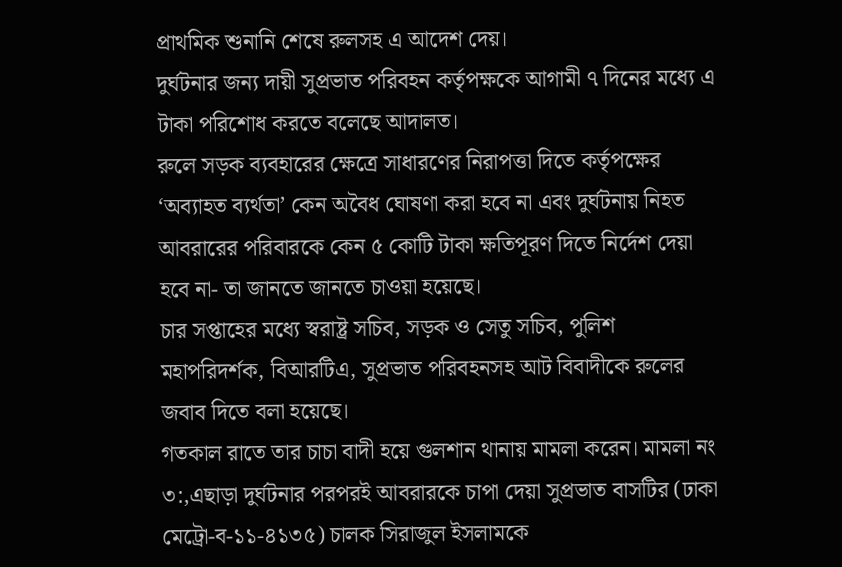প্রাথমিক শুনানি শেষে রুলসহ এ আদেশ দেয়।
দুর্ঘটনার জন্য দায়ী সুপ্রভাত পরিবহন কর্তৃপক্ষকে আগামী ৭ দিনের মধ্যে এ টাকা পরিশোধ করতে বলেছে আদালত।
রুলে সড়ক ব্যবহারের ক্ষেত্রে সাধারণের নিরাপত্তা দিতে কর্তৃপক্ষের ‘অব্যাহত ব্যর্থতা’ কেন অবৈধ ঘোষণা করা হবে না এবং দুর্ঘটনায় নিহত আবরারের পরিবারকে কেন ৫ কোটি টাকা ক্ষতিপূরণ দিতে নির্দেশ দেয়া হবে না- তা জানতে জানতে চাওয়া হয়েছে।
চার সপ্তাহের মধ্যে স্বরাষ্ট্র সচিব, সড়ক ও সেতু সচিব, পুলিশ মহাপরিদর্শক, বিআরটিএ, সুপ্রভাত পরিবহনসহ আট বিবাদীকে রুলের জবাব দিতে বলা হয়েছে।
গতকাল রাতে তার চাচা বাদী হয়ে গুলশান থানায় মামলা করেন। মামলা নং ৩:,এছাড়া দুর্ঘটনার পরপরই আবরারকে চাপা দেয়া সুপ্রভাত বাসটির (ঢাকা মেট্রো-ব-১১-৪১৩৫) চালক সিরাজুল ইসলামকে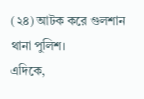(২৪) আটক করে গুলশান থানা পুলিশ।
এদিকে,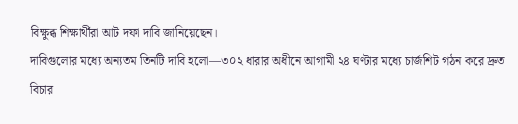বিক্ষুব্ধ শিক্ষার্থীরা আট দফা দাবি জানিয়েছেন।
দাবিগুলোর মধ্যে অন্যতম তিনটি দাবি হলো—৩০২ ধারার অধীনে আগামী ২৪ ঘণ্টার মধ্যে চার্জশিট গঠন করে দ্রুত বিচার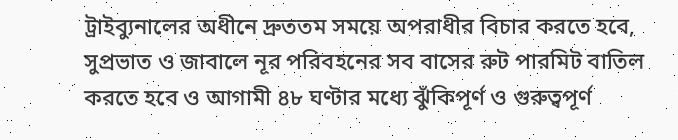ট্রাইব্যুনালের অধীনে দ্রুততম সময়ে অপরাধীর বিচার করতে হবে, সুপ্রভাত ও জাবালে নূর পরিবহনের সব বাসের রুট পারমিট বাতিল করতে হবে ও আগামী ৪৮ ঘণ্টার মধ্যে ঝুঁকিপূর্ণ ও গুরুত্বপূর্ণ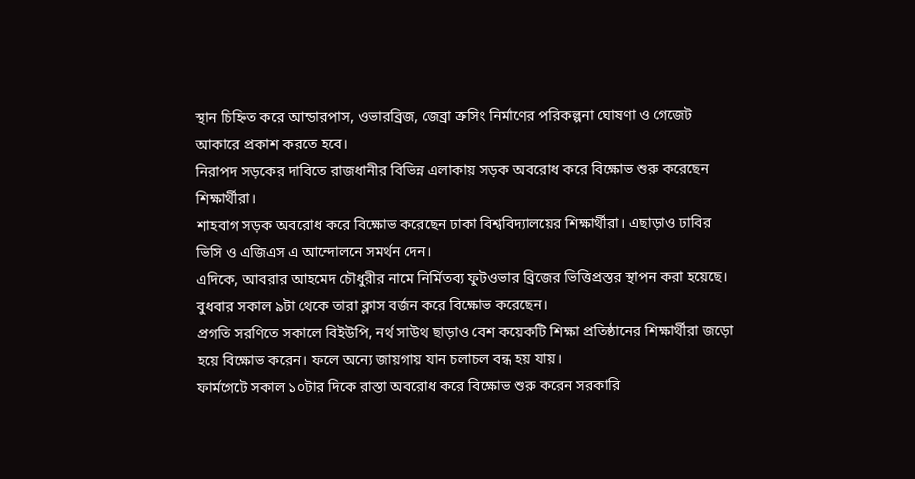স্থান চিহ্নিত করে আন্ডারপাস, ওভারব্রিজ, জেব্রা ক্রসিং নির্মাণের পরিকল্পনা ঘোষণা ও গেজেট আকারে প্রকাশ করতে হবে।
নিরাপদ সড়কের দাবিতে রাজধানীর বিভিন্ন এলাকায় সড়ক অবরোধ করে বিক্ষোভ শুরু করেছেন শিক্ষার্থীরা।
শাহবাগ সড়ক অবরোধ করে বিক্ষোভ করেছেন ঢাকা বিশ্ববিদ্যালয়ের শিক্ষার্থীরা। এছাড়াও ঢাবির ভিসি ও এজিএস এ আন্দোলনে সমর্থন দেন।
এদিকে, আবরার আহমেদ চৌধুরীর নামে নির্মিতব্য ফুটওভার ব্রিজের ভিত্তিপ্রস্তর স্থাপন করা হয়েছে।
বুধবার সকাল ৯টা থেকে তারা ক্লাস বর্জন করে বিক্ষোভ করেছেন।
প্রগতি সরণিতে সকালে বিইউপি, নর্থ সাউথ ছাড়াও বেশ কয়েকটি শিক্ষা প্রতিষ্ঠানের শিক্ষার্থীরা জড়ো হয়ে বিক্ষোভ করেন। ফলে অন্যে জায়গায় যান চলাচল বন্ধ হয় যায়।
ফার্মগেটে সকাল ১০টার দিকে রাস্তা অবরোধ করে বিক্ষোভ শুরু করেন সরকারি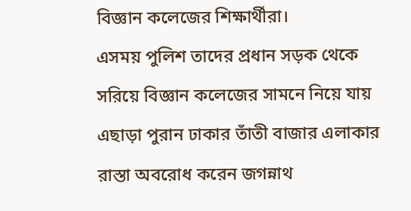বিজ্ঞান কলেজের শিক্ষার্থীরা।
এসময় পুলিশ তাদের প্রধান সড়ক থেকে সরিয়ে বিজ্ঞান কলেজের সামনে নিয়ে যায় এছাড়া পুরান ঢাকার তাঁতী বাজার এলাকার রাস্তা অবরোধ করেন জগন্নাথ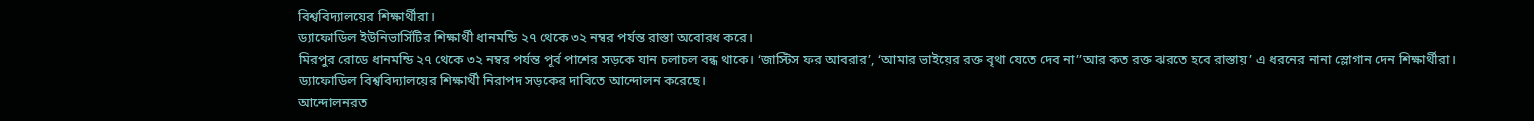বিশ্ববিদ্যালয়ের শিক্ষার্থীরা।
ড্যাফোডিল ইউনিভার্সিটির শিক্ষার্থী ধানমন্ডি ২৭ থেকে ৩২ নম্বর পর্যন্ত রাস্তা অবোরধ করে।
মিরপুর রোডে ধানমন্ডি ২৭ থেকে ৩২ নম্বর পর্যন্ত পূর্ব পাশের সড়কে যান চলাচল বন্ধ থাকে। ‘জাস্টিস ফর আবরার’, ‘আমার ভাইয়ের রক্ত বৃথা যেতে দেব না’’আর কত রক্ত ঝরতে হবে রাস্তায়’ এ ধরনের নানা স্লোগান দেন শিক্ষার্থীরা।
ড্যাফোডিল বিশ্ববিদ্যালয়ের শিক্ষার্থী নিরাপদ সড়কের দাবিতে আন্দোলন করেছে।
আন্দোলনরত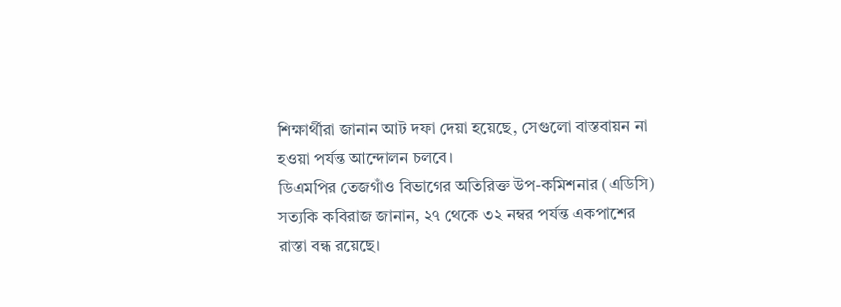শিক্ষার্থীরা জানান আট দফা দেয়া হয়েছে, সেগুলো বাস্তবায়ন না হওয়া পর্যন্ত আন্দোলন চলবে।
ডিএমপির তেজগাঁও বিভাগের অতিরিক্ত উপ-কমিশনার (এডিসি) সত্যকি কবিরাজ জানান, ২৭ থেকে ৩২ নম্বর পর্যন্ত একপাশের রাস্তা বন্ধ রয়েছে।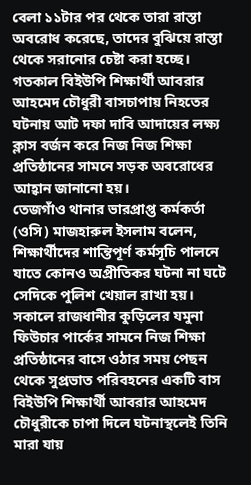বেলা ১১টার পর থেকে তারা রাস্তা অবরোধ করেছে, তাদের বুঝিয়ে রাস্তা থেকে সরানোর চেষ্টা করা হচ্ছে।
গতকাল বিইউপি শিক্ষার্থী আবরার আহমেদ চৌধুরী বাসচাপায় নিহতের ঘটনায় আট দফা দাবি আদায়ের লক্ষ্য ক্লাস বর্জন করে নিজ নিজ শিক্ষা প্রতিষ্ঠানের সামনে সড়ক অবরোধের আহ্বান জানানো হয়।
তেজগাঁও থানার ভারপ্রাপ্ত কর্মকর্তা (ওসি) মাজহারুল ইসলাম বলেন, শিক্ষার্থীদের শান্তিপূর্ণ কর্মসূচি পালনে যাতে কোনও অপ্রীতিকর ঘটনা না ঘটে সেদিকে পুলিশ খেয়াল রাখা হয়।
সকালে রাজধানীর কুড়িলের যমুনা ফিউচার পার্কের সামনে নিজ শিক্ষা প্রতিষ্ঠানের বাসে ওঠার সময় পেছন থেকে সুপ্রভাত পরিবহনের একটি বাস বিইউপি শিক্ষার্থী আবরার আহমেদ চৌধুরীকে চাপা দিলে ঘটনাস্থলেই তিনি মারা যায়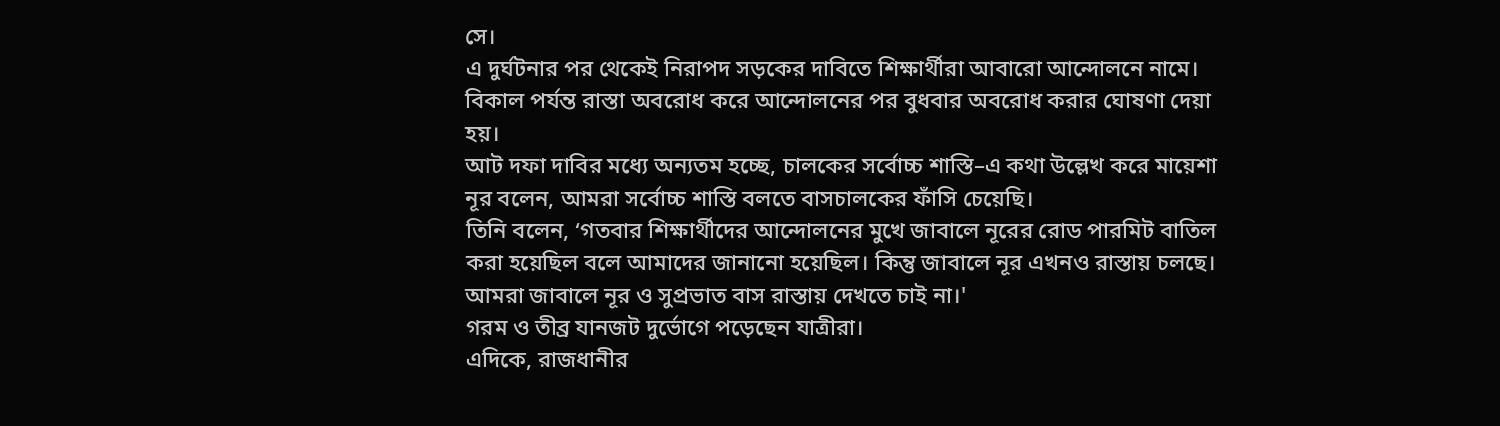সে।
এ দুর্ঘটনার পর থেকেই নিরাপদ সড়কের দাবিতে শিক্ষার্থীরা আবারো আন্দোলনে নামে।
বিকাল পর্যন্ত রাস্তা অবরোধ করে আন্দোলনের পর বুধবার অবরোধ করার ঘোষণা দেয়া হয়।
আট দফা দাবির মধ্যে অন্যতম হচ্ছে, চালকের সর্বোচ্চ শাস্তি–এ কথা উল্লেখ করে মায়েশা নূর বলেন, আমরা সর্বোচ্চ শাস্তি বলতে বাসচালকের ফাঁসি চেয়েছি।
তিনি বলেন, ‘গতবার শিক্ষার্থীদের আন্দোলনের মুখে জাবালে নূরের রোড পারমিট বাতিল করা হয়েছিল বলে আমাদের জানানো হয়েছিল। কিন্তু জাবালে নূর এখনও রাস্তায় চলছে। আমরা জাবালে নূর ও সুপ্রভাত বাস রাস্তায় দেখতে চাই না।'
গরম ও তীব্র যানজট দুর্ভোগে পড়েছেন যাত্রীরা।
এদিকে, রাজধানীর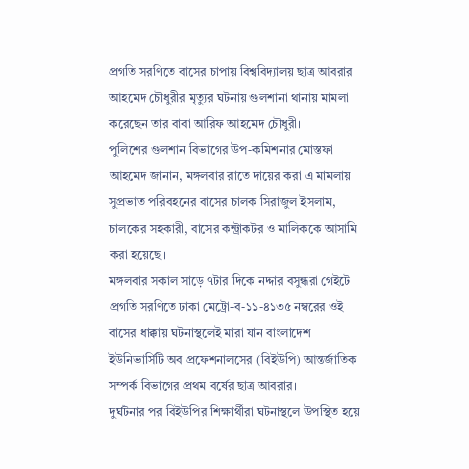প্রগতি সরণিতে বাসের চাপায় বিশ্ববিদ্যালয় ছাত্র আবরার আহমেদ চৌধুরীর মৃত্যুর ঘটনায় গুলশানা থানায় মামলা করেছেন তার বাবা আরিফ আহমেদ চৌধুরী।
পুলিশের গুলশান বিভাগের উপ-কমিশনার মোস্তফা আহমেদ জানান, মঙ্গলবার রাতে দায়ের করা এ মামলায় সুপ্রভাত পরিবহনের বাসের চালক সিরাজুল ইসলাম, চালকের সহকারী, বাসের কন্ট্রাকটর ও মালিককে আসামি করা হয়েছে।
মঙ্গলবার সকাল সাড়ে ৭টার দিকে নদ্দার বসুন্ধরা গেইটে প্রগতি সরণিতে ঢাকা মেট্রো-ব-১১-৪১৩৫ নম্বরের ওই বাসের ধাক্কায় ঘটনাস্থলেই মারা যান বাংলাদেশ ইউনিভার্সিটি অব প্রফেশনালসের (বিইউপি) আন্তর্জাতিক সম্পর্ক বিভাগের প্রথম বর্ষের ছাত্র আবরার।
দুর্ঘটনার পর বিইউপির শিক্ষার্থীরা ঘটনাস্থলে উপস্থিত হয়ে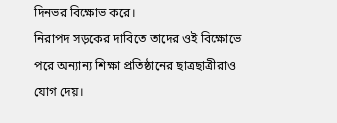দিনভর বিক্ষোভ করে।
নিরাপদ সড়কের দাবিতে তাদের ওই বিক্ষোভে পরে অন্যান্য শিক্ষা প্রতিষ্ঠানের ছাত্রছাত্রীরাও যোগ দেয়।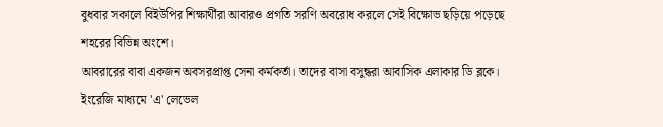বুধবার সকালে বিইউপির শিক্ষার্থীরা আবারও প্রগতি সরণি অবরোধ করলে সেই বিক্ষোভ ছড়িয়ে পড়েছে শহরের বিভিন্ন অংশে।
আবরারের বাবা একজন অবসরপ্রাপ্ত সেনা কর্মকর্তা। তাদের বাসা বসুন্ধরা আবাসিক এলাকার ডি ব্লকে।
ইংরেজি মাধ্যমে 'এ' লেভেল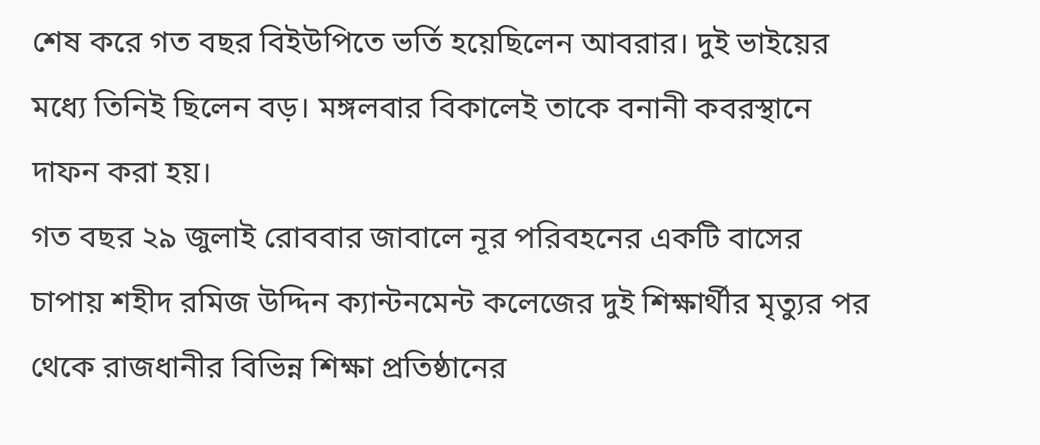শেষ করে গত বছর বিইউপিতে ভর্তি হয়েছিলেন আবরার। দুই ভাইয়ের মধ্যে তিনিই ছিলেন বড়। মঙ্গলবার বিকালেই তাকে বনানী কবরস্থানে দাফন করা হয়।
গত বছর ২৯ জুলাই রোববার জাবালে নূর পরিবহনের একটি বাসের চাপায় শহীদ রমিজ উদ্দিন ক্যান্টনমেন্ট কলেজের দুই শিক্ষার্থীর মৃত্যুর পর থেকে রাজধানীর বিভিন্ন শিক্ষা প্রতিষ্ঠানের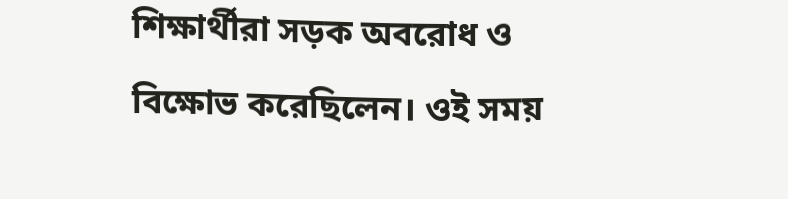শিক্ষার্থীরা সড়ক অবরোধ ও বিক্ষোভ করেছিলেন। ওই সময়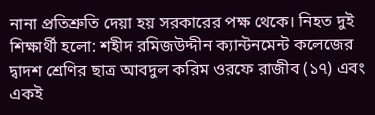নানা প্রতিশ্রুতি দেয়া হয় সরকারের পক্ষ থেকে। নিহত দুই শিক্ষার্থী হলো: শহীদ রমিজউদ্দীন ক্যান্টনমেন্ট কলেজের দ্বাদশ শ্রেণির ছাত্র আবদুল করিম ওরফে রাজীব (১৭) এবং একই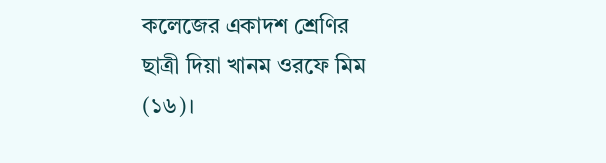কলেজের একাদশ শ্রেণির ছাত্রী দিয়া খানম ওরফে মিম (১৬)।